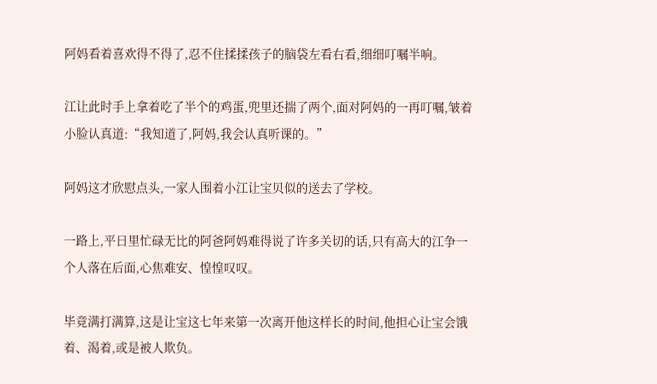阿妈看着喜欢得不得了,忍不住揉揉孩子的脑袋左看右看,细细叮嘱半响。

江让此时手上拿着吃了半个的鸡蛋,兜里还揣了两个,面对阿妈的一再叮嘱,皱着小脸认真道:“我知道了,阿妈,我会认真听课的。”

阿妈这才欣慰点头,一家人围着小江让宝贝似的送去了学校。

一路上,平日里忙碌无比的阿爸阿妈难得说了许多关切的话,只有高大的江争一个人落在后面,心焦难安、惶惶叹叹。

毕竟满打满算,这是让宝这七年来第一次离开他这样长的时间,他担心让宝会饿着、渴着,或是被人欺负。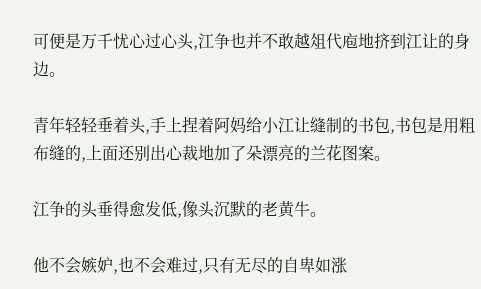可便是万千忧心过心头,江争也并不敢越俎代庖地挤到江让的身边。

青年轻轻垂着头,手上捏着阿妈给小江让缝制的书包,书包是用粗布缝的,上面还别出心裁地加了朵漂亮的兰花图案。

江争的头垂得愈发低,像头沉默的老黄牛。

他不会嫉妒,也不会难过,只有无尽的自卑如涨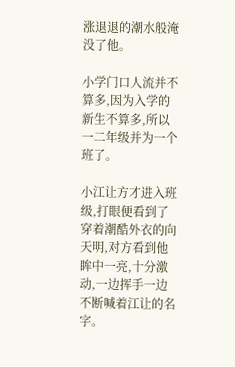涨退退的潮水般淹没了他。

小学门口人流并不算多,因为入学的新生不算多,所以一二年级并为一个班了。

小江让方才进入班级,打眼便看到了穿着潮酷外衣的向天明,对方看到他眸中一亮,十分激动,一边挥手一边不断喊着江让的名字。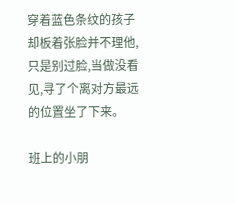穿着蓝色条纹的孩子却板着张脸并不理他,只是别过脸,当做没看见,寻了个离对方最远的位置坐了下来。

班上的小朋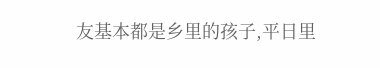友基本都是乡里的孩子,平日里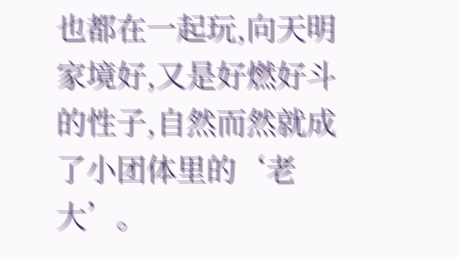也都在一起玩,向天明家境好,又是好燃好斗的性子,自然而然就成了小团体里的‘老大’。